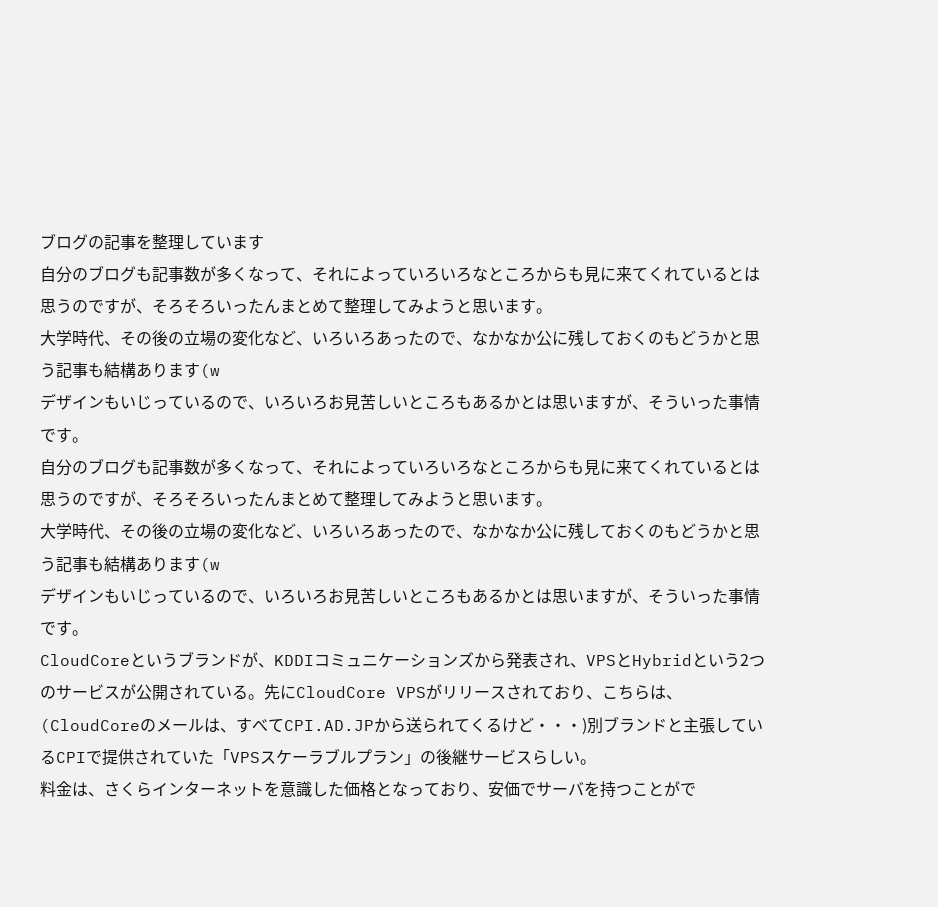ブログの記事を整理しています
自分のブログも記事数が多くなって、それによっていろいろなところからも見に来てくれているとは思うのですが、そろそろいったんまとめて整理してみようと思います。
大学時代、その後の立場の変化など、いろいろあったので、なかなか公に残しておくのもどうかと思う記事も結構あります(w
デザインもいじっているので、いろいろお見苦しいところもあるかとは思いますが、そういった事情です。
自分のブログも記事数が多くなって、それによっていろいろなところからも見に来てくれているとは思うのですが、そろそろいったんまとめて整理してみようと思います。
大学時代、その後の立場の変化など、いろいろあったので、なかなか公に残しておくのもどうかと思う記事も結構あります(w
デザインもいじっているので、いろいろお見苦しいところもあるかとは思いますが、そういった事情です。
CloudCoreというブランドが、KDDIコミュニケーションズから発表され、VPSとHybridという2つのサービスが公開されている。先にCloudCore VPSがリリースされており、こちらは、(CloudCoreのメールは、すべてCPI.AD.JPから送られてくるけど・・・)別ブランドと主張しているCPIで提供されていた「VPSスケーラブルプラン」の後継サービスらしい。
料金は、さくらインターネットを意識した価格となっており、安価でサーバを持つことがで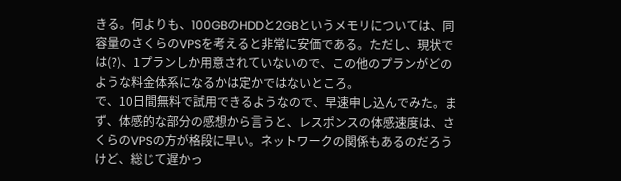きる。何よりも、100GBのHDDと2GBというメモリについては、同容量のさくらのVPSを考えると非常に安価である。ただし、現状では(?)、1プランしか用意されていないので、この他のプランがどのような料金体系になるかは定かではないところ。
で、10日間無料で試用できるようなので、早速申し込んでみた。まず、体感的な部分の感想から言うと、レスポンスの体感速度は、さくらのVPSの方が格段に早い。ネットワークの関係もあるのだろうけど、総じて遅かっ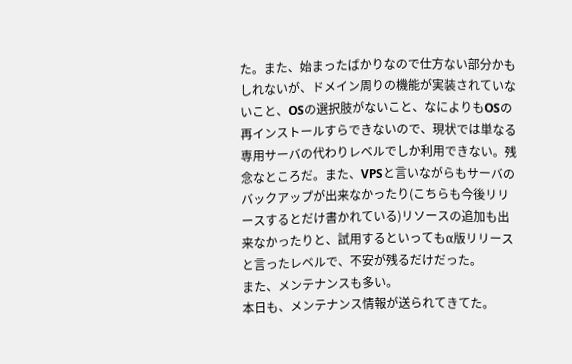た。また、始まったばかりなので仕方ない部分かもしれないが、ドメイン周りの機能が実装されていないこと、OSの選択肢がないこと、なによりもOSの再インストールすらできないので、現状では単なる専用サーバの代わりレベルでしか利用できない。残念なところだ。また、VPSと言いながらもサーバのバックアップが出来なかったり(こちらも今後リリースするとだけ書かれている)リソースの追加も出来なかったりと、試用するといってもα版リリースと言ったレベルで、不安が残るだけだった。
また、メンテナンスも多い。
本日も、メンテナンス情報が送られてきてた。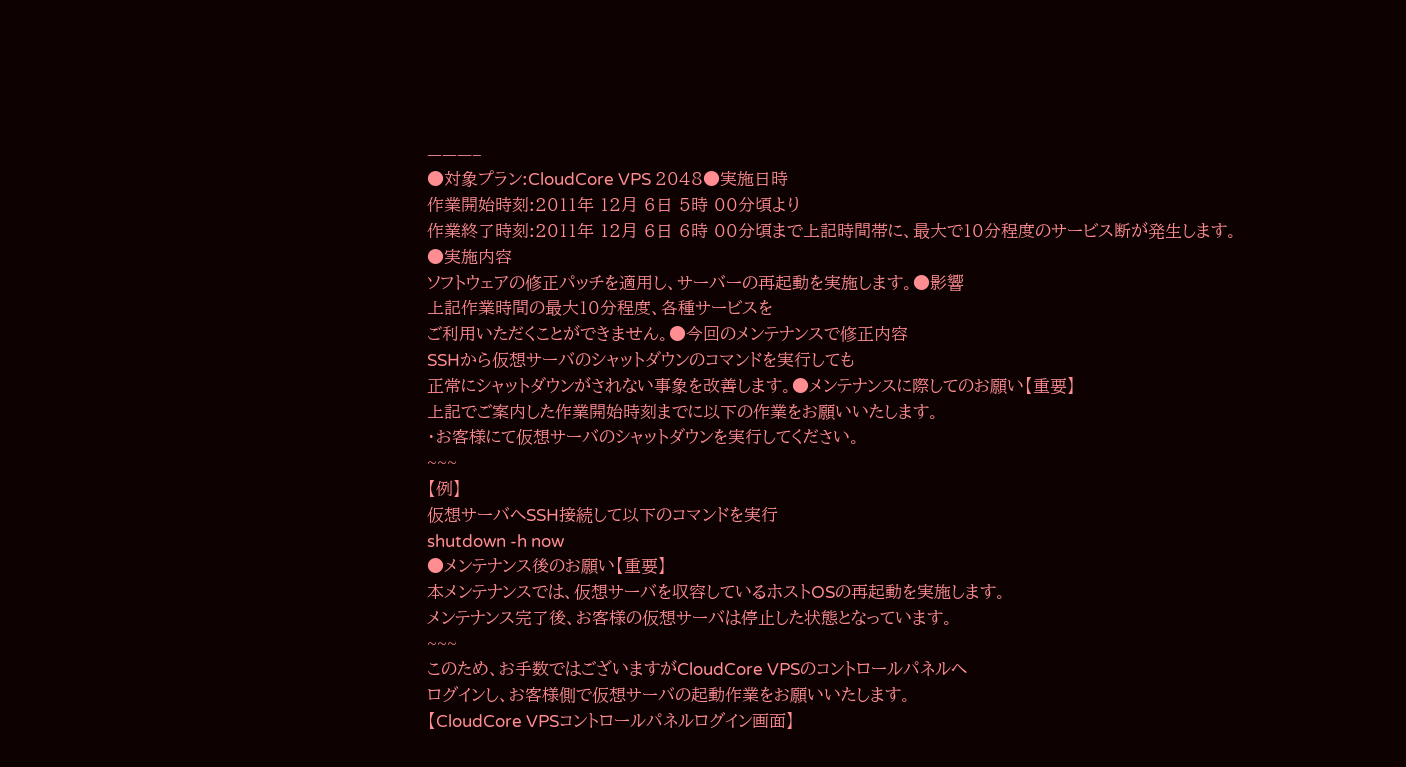———–
●対象プラン:CloudCore VPS 2048●実施日時
作業開始時刻:2011年 12月 6日 5時 00分頃より
作業終了時刻:2011年 12月 6日 6時 00分頃まで上記時間帯に、最大で10分程度のサービス断が発生します。
●実施内容
ソフトウェアの修正パッチを適用し、サーバーの再起動を実施します。●影響
上記作業時間の最大10分程度、各種サービスを
ご利用いただくことができません。●今回のメンテナンスで修正内容
SSHから仮想サーバのシャットダウンのコマンドを実行しても
正常にシャットダウンがされない事象を改善します。●メンテナンスに際してのお願い【重要】
上記でご案内した作業開始時刻までに以下の作業をお願いいたします。
・お客様にて仮想サーバのシャットダウンを実行してください。
~~~
【例】
仮想サーバへSSH接続して以下のコマンドを実行
shutdown -h now
●メンテナンス後のお願い【重要】
本メンテナンスでは、仮想サーバを収容しているホストOSの再起動を実施します。
メンテナンス完了後、お客様の仮想サーバは停止した状態となっています。
~~~
このため、お手数ではございますがCloudCore VPSのコントロールパネルへ
ログインし、お客様側で仮想サーバの起動作業をお願いいたします。
【CloudCore VPSコントロールパネルログイン画面】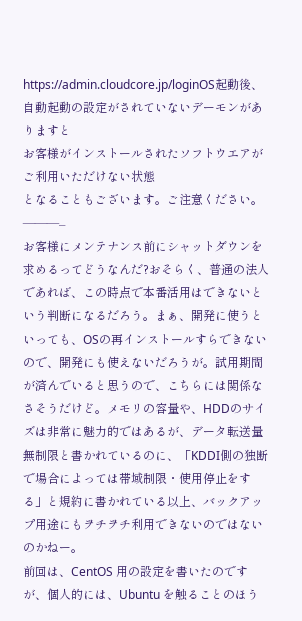https://admin.cloudcore.jp/loginOS起動後、自動起動の設定がされていないデーモンがありますと
お客様がインストールされたソフトウエアがご利用いただけない状態
となることもございます。ご注意ください。
———–
お客様にメンテナンス前にシャットダウンを求めるってどうなんだ?おそらく、普通の法人であれば、この時点で本番活用はできないという判断になるだろう。まぁ、開発に使うといっても、OSの再インストールすらできないので、開発にも使えないだろうが。試用期間が済んでいると思うので、こちらには関係なさそうだけど。メモリの容量や、HDDのサイズは非常に魅力的ではあるが、データ転送量無制限と書かれているのに、「KDDI側の独断で場合によっては帯域制限・使用停止をする」と規約に書かれている以上、バックアップ用途にもヲチヲチ利用できないのではないのかねー。
前回は、CentOS 用の設定を書いたのですが、個人的には、Ubuntu を触ることのほう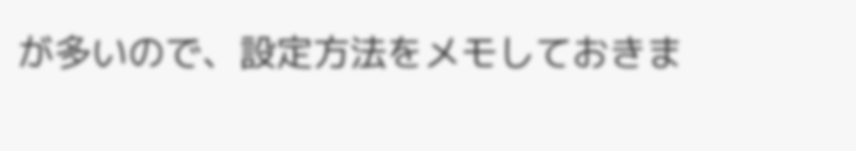が多いので、設定方法をメモしておきま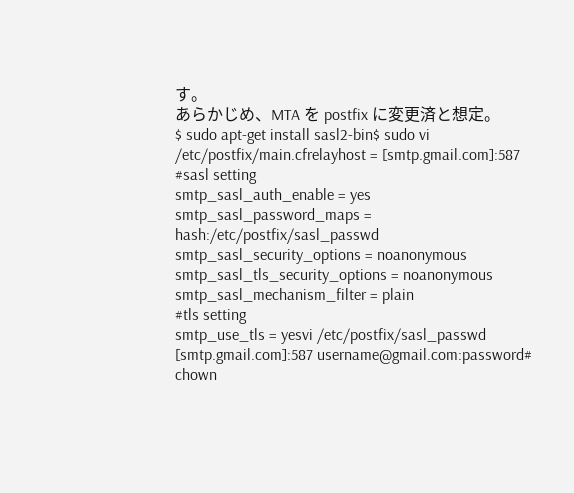す。
あらかじめ、MTA を postfix に変更済と想定。
$ sudo apt-get install sasl2-bin$ sudo vi /etc/postfix/main.cfrelayhost = [smtp.gmail.com]:587
#sasl setting
smtp_sasl_auth_enable = yes
smtp_sasl_password_maps = hash:/etc/postfix/sasl_passwd
smtp_sasl_security_options = noanonymous
smtp_sasl_tls_security_options = noanonymous
smtp_sasl_mechanism_filter = plain
#tls setting
smtp_use_tls = yesvi /etc/postfix/sasl_passwd
[smtp.gmail.com]:587 username@gmail.com:password# chown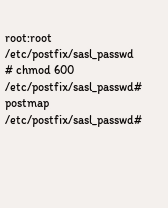root:root /etc/postfix/sasl_passwd
# chmod 600 /etc/postfix/sasl_passwd# postmap /etc/postfix/sasl_passwd#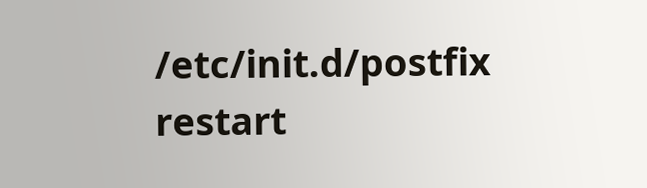/etc/init.d/postfix restart